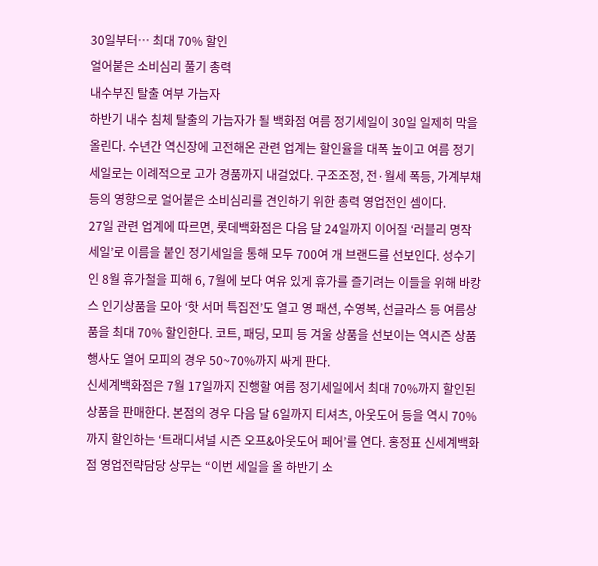30일부터… 최대 70% 할인
얼어붙은 소비심리 풀기 총력
내수부진 탈출 여부 가늠자
하반기 내수 침체 탈출의 가늠자가 될 백화점 여름 정기세일이 30일 일제히 막을 올린다. 수년간 역신장에 고전해온 관련 업계는 할인율을 대폭 높이고 여름 정기세일로는 이례적으로 고가 경품까지 내걸었다. 구조조정, 전·월세 폭등, 가계부채 등의 영향으로 얼어붙은 소비심리를 견인하기 위한 총력 영업전인 셈이다.
27일 관련 업계에 따르면, 롯데백화점은 다음 달 24일까지 이어질 ‘러블리 명작 세일’로 이름을 붙인 정기세일을 통해 모두 700여 개 브랜드를 선보인다. 성수기인 8월 휴가철을 피해 6, 7월에 보다 여유 있게 휴가를 즐기려는 이들을 위해 바캉스 인기상품을 모아 ‘핫 서머 특집전’도 열고 영 패션, 수영복, 선글라스 등 여름상품을 최대 70% 할인한다. 코트, 패딩, 모피 등 겨울 상품을 선보이는 역시즌 상품 행사도 열어 모피의 경우 50~70%까지 싸게 판다.
신세계백화점은 7월 17일까지 진행할 여름 정기세일에서 최대 70%까지 할인된 상품을 판매한다. 본점의 경우 다음 달 6일까지 티셔츠, 아웃도어 등을 역시 70%까지 할인하는 ‘트래디셔널 시즌 오프&아웃도어 페어’를 연다. 홍정표 신세계백화점 영업전략담당 상무는 “이번 세일을 올 하반기 소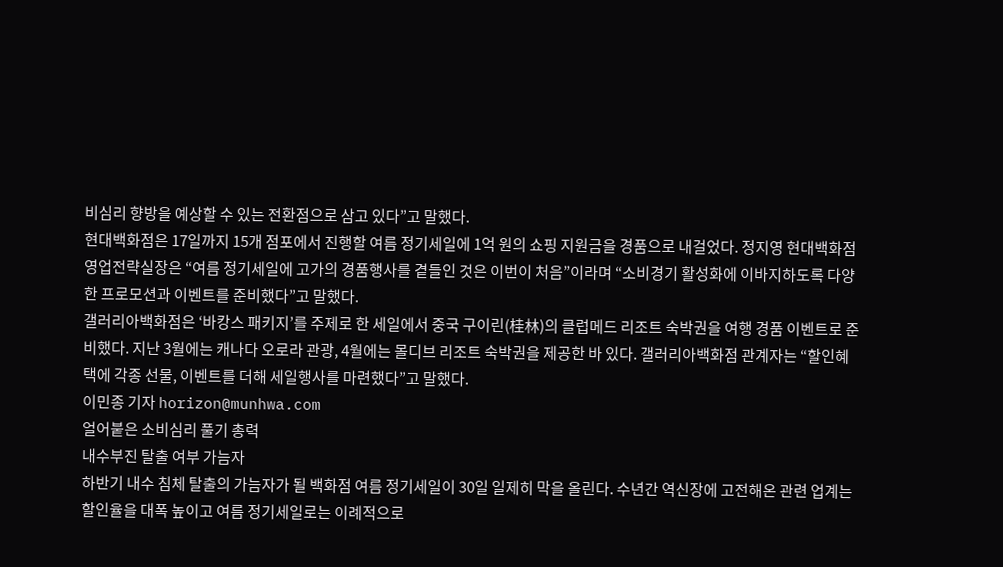비심리 향방을 예상할 수 있는 전환점으로 삼고 있다”고 말했다.
현대백화점은 17일까지 15개 점포에서 진행할 여름 정기세일에 1억 원의 쇼핑 지원금을 경품으로 내걸었다. 정지영 현대백화점 영업전략실장은 “여름 정기세일에 고가의 경품행사를 곁들인 것은 이번이 처음”이라며 “소비경기 활성화에 이바지하도록 다양한 프로모션과 이벤트를 준비했다”고 말했다.
갤러리아백화점은 ‘바캉스 패키지’를 주제로 한 세일에서 중국 구이린(桂林)의 클럽메드 리조트 숙박권을 여행 경품 이벤트로 준비했다. 지난 3월에는 캐나다 오로라 관광, 4월에는 몰디브 리조트 숙박권을 제공한 바 있다. 갤러리아백화점 관계자는 “할인혜택에 각종 선물, 이벤트를 더해 세일행사를 마련했다”고 말했다.
이민종 기자 horizon@munhwa.com
얼어붙은 소비심리 풀기 총력
내수부진 탈출 여부 가늠자
하반기 내수 침체 탈출의 가늠자가 될 백화점 여름 정기세일이 30일 일제히 막을 올린다. 수년간 역신장에 고전해온 관련 업계는 할인율을 대폭 높이고 여름 정기세일로는 이례적으로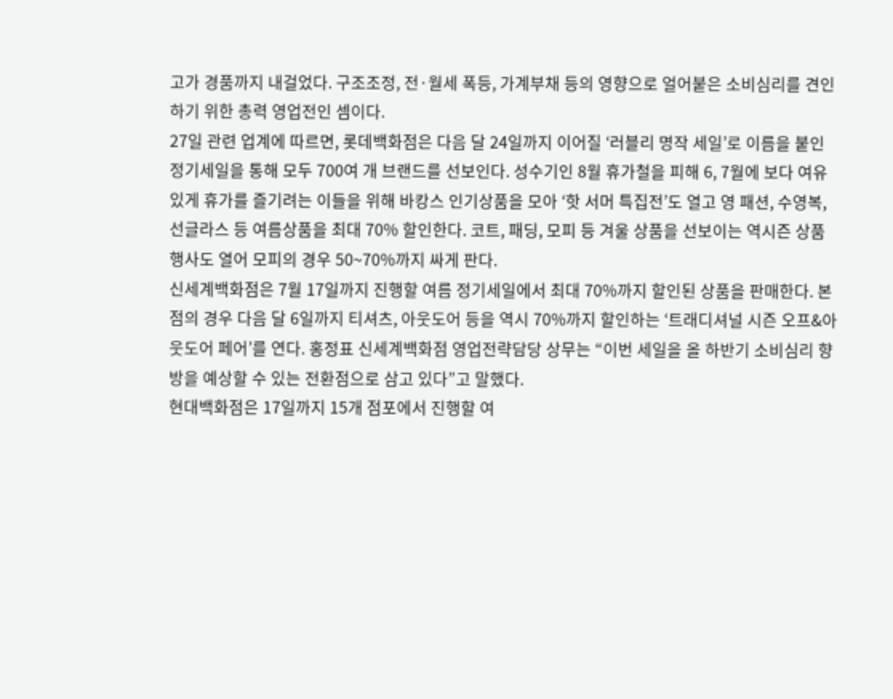고가 경품까지 내걸었다. 구조조정, 전·월세 폭등, 가계부채 등의 영향으로 얼어붙은 소비심리를 견인하기 위한 총력 영업전인 셈이다.
27일 관련 업계에 따르면, 롯데백화점은 다음 달 24일까지 이어질 ‘러블리 명작 세일’로 이름을 붙인 정기세일을 통해 모두 700여 개 브랜드를 선보인다. 성수기인 8월 휴가철을 피해 6, 7월에 보다 여유 있게 휴가를 즐기려는 이들을 위해 바캉스 인기상품을 모아 ‘핫 서머 특집전’도 열고 영 패션, 수영복, 선글라스 등 여름상품을 최대 70% 할인한다. 코트, 패딩, 모피 등 겨울 상품을 선보이는 역시즌 상품 행사도 열어 모피의 경우 50~70%까지 싸게 판다.
신세계백화점은 7월 17일까지 진행할 여름 정기세일에서 최대 70%까지 할인된 상품을 판매한다. 본점의 경우 다음 달 6일까지 티셔츠, 아웃도어 등을 역시 70%까지 할인하는 ‘트래디셔널 시즌 오프&아웃도어 페어’를 연다. 홍정표 신세계백화점 영업전략담당 상무는 “이번 세일을 올 하반기 소비심리 향방을 예상할 수 있는 전환점으로 삼고 있다”고 말했다.
현대백화점은 17일까지 15개 점포에서 진행할 여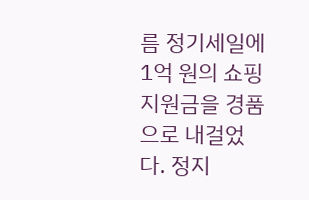름 정기세일에 1억 원의 쇼핑 지원금을 경품으로 내걸었다. 정지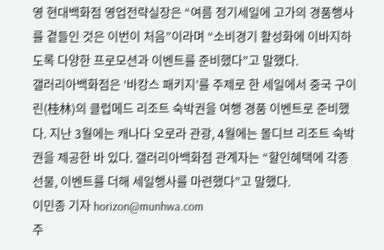영 현대백화점 영업전략실장은 “여름 정기세일에 고가의 경품행사를 곁들인 것은 이번이 처음”이라며 “소비경기 활성화에 이바지하도록 다양한 프로모션과 이벤트를 준비했다”고 말했다.
갤러리아백화점은 ‘바캉스 패키지’를 주제로 한 세일에서 중국 구이린(桂林)의 클럽메드 리조트 숙박권을 여행 경품 이벤트로 준비했다. 지난 3월에는 캐나다 오로라 관광, 4월에는 몰디브 리조트 숙박권을 제공한 바 있다. 갤러리아백화점 관계자는 “할인혜택에 각종 선물, 이벤트를 더해 세일행사를 마련했다”고 말했다.
이민종 기자 horizon@munhwa.com
주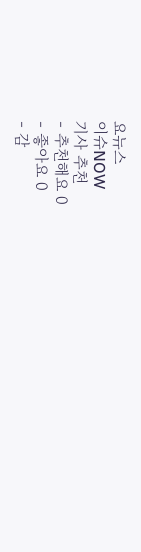요뉴스
이슈NOW
기사 추천
- 추천해요 0
- 좋아요 0
- 감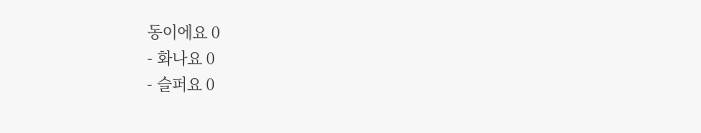동이에요 0
- 화나요 0
- 슬퍼요 0